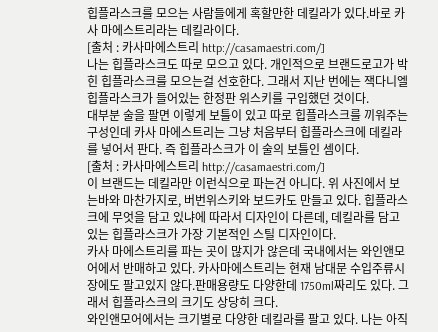힙플라스크를 모으는 사람들에게 혹할만한 데킬라가 있다.바로 카사 마에스트리라는 데킬라이다.
[출처 : 카사마에스트리 http://casamaestri.com/]
나는 힙플라스크도 따로 모으고 있다. 개인적으로 브랜드로고가 박힌 힙플라스크를 모으는걸 선호한다. 그래서 지난 번에는 잭다니엘 힙플라스크가 들어있는 한정판 위스키를 구입했던 것이다.
대부분 술을 팔면 이렇게 보틀이 있고 따로 힙플라스크를 끼워주는 구성인데 카사 마에스트리는 그냥 처음부터 힙플라스크에 데킬라를 넣어서 판다. 즉 힙플라스크가 이 술의 보틀인 셈이다.
[출처 : 카사마에스트리 http://casamaestri.com/]
이 브랜드는 데킬라만 이런식으로 파는건 아니다. 위 사진에서 보는바와 마찬가지로, 버번위스키와 보드카도 만들고 있다. 힙플라스크에 무엇을 담고 있냐에 따라서 디자인이 다른데, 데킬라를 담고 있는 힙플라스크가 가장 기본적인 스틸 디자인이다.
카사 마에스트리를 파는 곳이 많지가 않은데 국내에서는 와인앤모어에서 반매하고 있다. 카사마에스트리는 현재 남대문 수입주류시장에도 팔고있지 않다.판매용량도 다양한데 1750ml짜리도 있다. 그래서 힙플라스크의 크기도 상당히 크다.
와인앤모어에서는 크기별로 다양한 데킬라를 팔고 있다. 나는 아직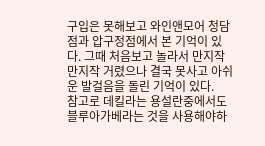구입은 못해보고 와인앤모어 청담점과 압구정점에서 본 기억이 있다. 그때 처음보고 놀라서 만지작 만지작 거렸으나 결국 못사고 아쉬운 발걸음을 돌린 기억이 있다.
참고로 데킬라는 용설란중에서도 블루아가베라는 것을 사용해야하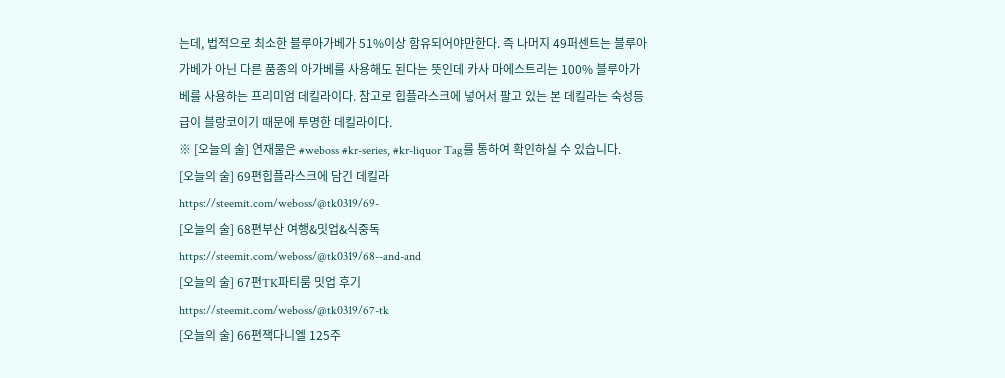는데, 법적으로 최소한 블루아가베가 51%이상 함유되어야만한다. 즉 나머지 49퍼센트는 블루아가베가 아닌 다른 품종의 아가베를 사용해도 된다는 뜻인데 카사 마에스트리는 100% 블루아가베를 사용하는 프리미엄 데킬라이다. 참고로 힙플라스크에 넣어서 팔고 있는 본 데킬라는 숙성등급이 블랑코이기 때문에 투명한 데킬라이다.
※ [오늘의 술] 연재물은 #weboss #kr-series, #kr-liquor Tag를 통하여 확인하실 수 있습니다.
[오늘의 술] 69편힙플라스크에 담긴 데킬라
https://steemit.com/weboss/@tk0319/69-
[오늘의 술] 68편부산 여행&밋업&식중독
https://steemit.com/weboss/@tk0319/68--and-and
[오늘의 술] 67편TK파티룸 밋업 후기
https://steemit.com/weboss/@tk0319/67-tk
[오늘의 술] 66편잭다니엘 125주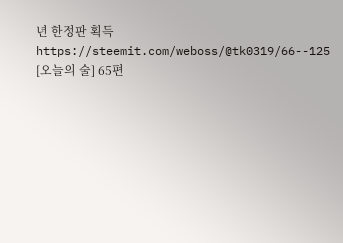년 한정판 획득
https://steemit.com/weboss/@tk0319/66--125
[오늘의 술] 65편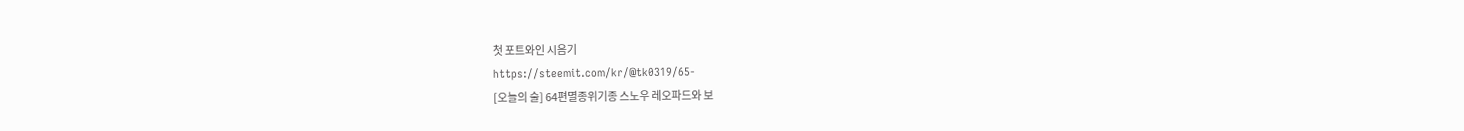첫 포트와인 시음기
https://steemit.com/kr/@tk0319/65-
[오늘의 술] 64편멸종위기종 스노우 레오파드와 보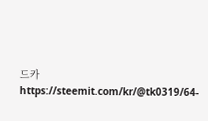드카
https://steemit.com/kr/@tk0319/64-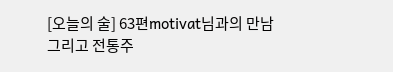[오늘의 술] 63편motivat님과의 만남 그리고 전통주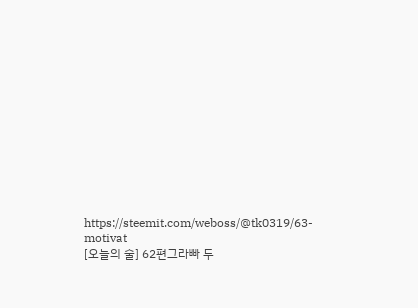https://steemit.com/weboss/@tk0319/63-motivat
[오늘의 술] 62편그라빠 두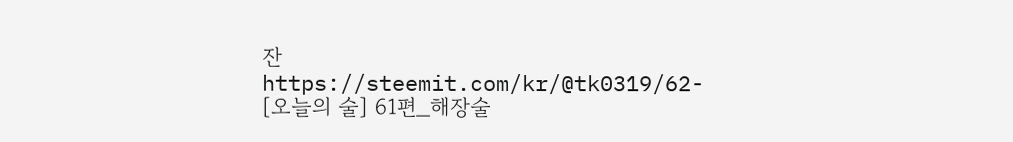잔
https://steemit.com/kr/@tk0319/62-
[오늘의 술] 61편_해장술